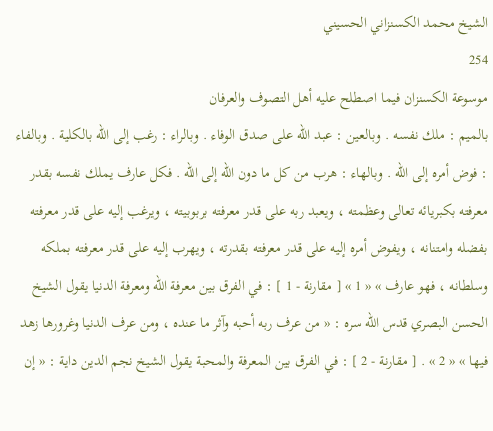الشيخ محمد الكسنزاني الحسيني
254
موسوعة الكسنزان فيما اصطلح عليه أهل التصوف والعرفان
بالميم : ملك نفسه . وبالعين : عبد الله على صدق الوفاء . وبالراء : رغب إلى الله بالكلية . وبالفاء : فوض أمره إلى الله . وبالهاء : هرب من كل ما دون الله إلى الله . فكل عارف يملك نفسه بقدر معرفته بكبريائه تعالى وعظمته ، ويعبد ربه على قدر معرفته بربوبيته ، ويرغب إليه على قدر معرفته بفضله وامتنانه ، ويفوض أمره إليه على قدر معرفته بقدرته ، ويهرب إليه على قدر معرفته بملكه وسلطانه ، فهو عارف » « 1 » [ مقارنة - 1 ] : في الفرق بين معرفة الله ومعرفة الدنيا يقول الشيخ الحسن البصري قدس الله سره : « من عرف ربه أحبه وآثر ما عنده ، ومن عرف الدنيا وغرورها زهد فيها » « 2 » . [ مقارنة - 2 ] : في الفرق بين المعرفة والمحبة يقول الشيخ نجم الدين داية : « إن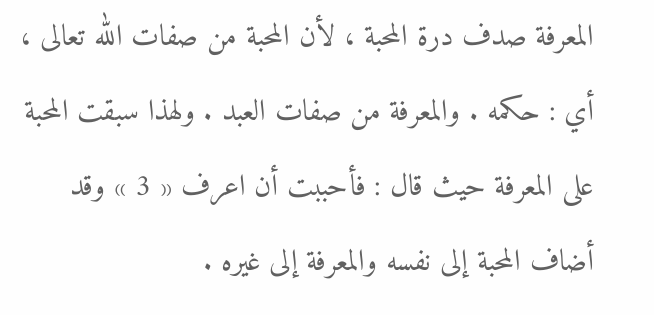المعرفة صدف درة المحبة ، لأن المحبة من صفات الله تعالى ، أي : حكمه . والمعرفة من صفات العبد . ولهذا سبقت المحبة على المعرفة حيث قال : فأحببت أن اعرف « 3 » وقد أضاف المحبة إلى نفسه والمعرفة إلى غيره .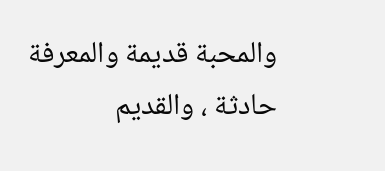والمحبة قديمة والمعرفة حادثة ، والقديم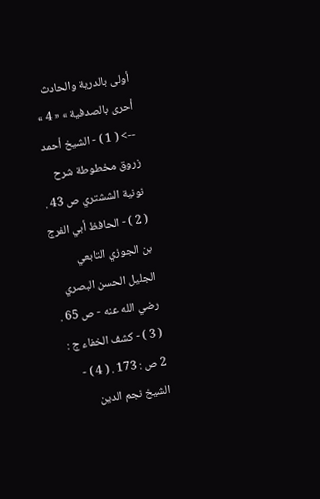أولى بالدرية والحادث أحرى بالصدفية » « 4 »
--> ( 1 ) - الشيخ أحمد زروق مخطوطة شرح نونية الششتري ص 43 . ( 2 ) - الحافظ أبي الفرج بن الجوزي التابعي الجليل الحسن البصري رضي الله عنه - ص 65 . ( 3 ) - كشف الخفاء ج : 2 ص : 173 . ( 4 ) - الشيخ نجم الدين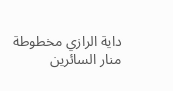داية الرازي مخطوطة منار السائرين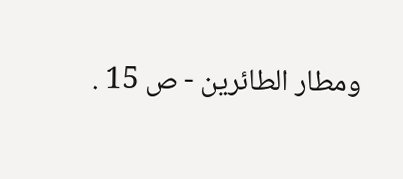ومطار الطائرين - ص 15 .